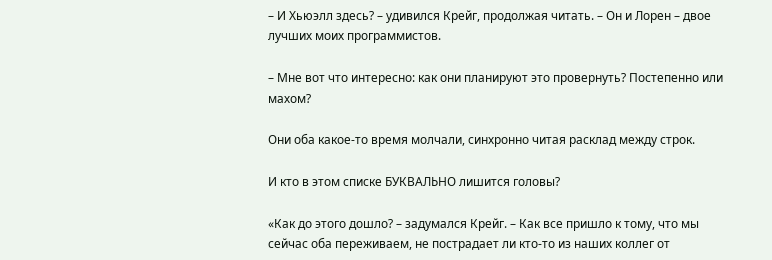– И Хьюэлл здесь? – удивился Крейг, продолжая читать. – Он и Лорен – двое лучших моих программистов.

– Мне вот что интересно: как они планируют это провернуть? Постепенно или махом?

Они оба какое-то время молчали, синхронно читая расклад между строк.

И кто в этом списке БУКВАЛЬНО лишится головы?

«Как до этого дошло? – задумался Крейг. – Как все пришло к тому, что мы сейчас оба переживаем, не пострадает ли кто-то из наших коллег от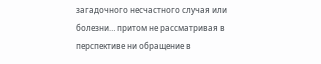загадочного несчастного случая или болезни… притом не рассматривая в перспективе ни обращение в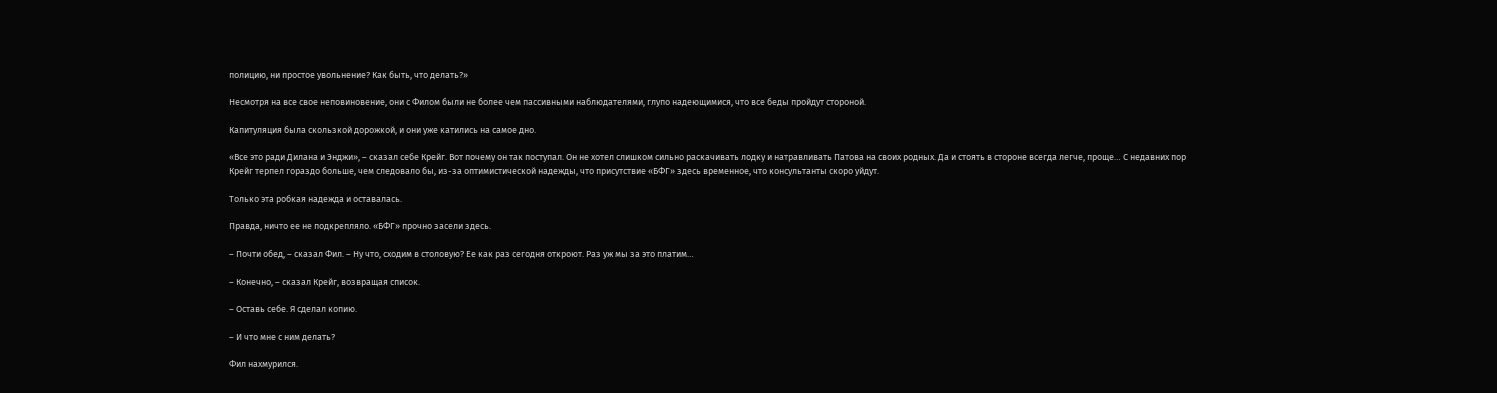полицию, ни простое увольнение? Как быть, что делать?»

Несмотря на все свое неповиновение, они с Филом были не более чем пассивными наблюдателями, глупо надеющимися, что все беды пройдут стороной.

Капитуляция была скользкой дорожкой, и они уже катились на самое дно.

«Все это ради Дилана и Энджи», – сказал себе Крейг. Вот почему он так поступал. Он не хотел слишком сильно раскачивать лодку и натравливать Патова на своих родных. Да и стоять в стороне всегда легче, проще… С недавних пор Крейг терпел гораздо больше, чем следовало бы, из-за оптимистической надежды, что присутствие «БФГ» здесь временное, что консультанты скоро уйдут.

Только эта робкая надежда и оставалась.

Правда, ничто ее не подкрепляло. «БФГ» прочно засели здесь.

– Почти обед, – сказал Фил. – Ну что, сходим в столовую? Ее как раз сегодня откроют. Раз уж мы за это платим…

– Конечно, – сказал Крейг, возвращая список.

– Оставь себе. Я сделал копию.

– И что мне с ним делать?

Фил нахмурился.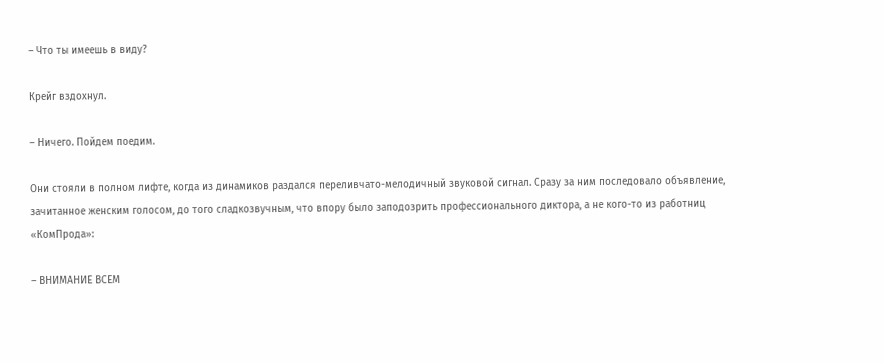– Что ты имеешь в виду?

Крейг вздохнул.

– Ничего. Пойдем поедим.

Они стояли в полном лифте, когда из динамиков раздался переливчато-мелодичный звуковой сигнал. Сразу за ним последовало объявление, зачитанное женским голосом, до того сладкозвучным, что впору было заподозрить профессионального диктора, а не кого-то из работниц «КомПрода»:

– ВНИМАНИЕ ВСЕМ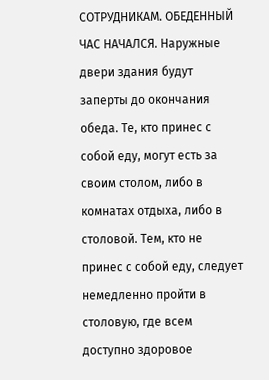СОТРУДНИКАМ. ОБЕДЕННЫЙ ЧАС НАЧАЛСЯ. Наружные двери здания будут заперты до окончания обеда. Те, кто принес с собой еду, могут есть за своим столом, либо в комнатах отдыха, либо в столовой. Тем, кто не принес с собой еду, следует немедленно пройти в столовую, где всем доступно здоровое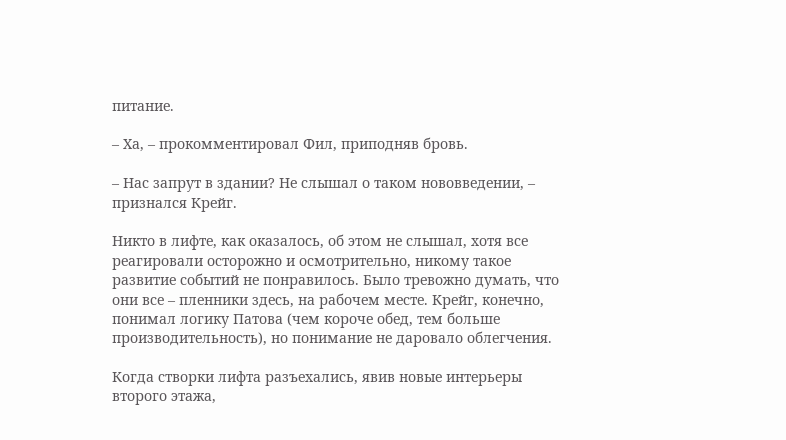питание.

– Ха, – прокомментировал Фил, приподняв бровь.

– Нас запрут в здании? Не слышал о таком нововведении, – признался Крейг.

Никто в лифте, как оказалось, об этом не слышал, хотя все реагировали осторожно и осмотрительно, никому такое развитие событий не понравилось. Было тревожно думать, что они все – пленники здесь, на рабочем месте. Крейг, конечно, понимал логику Патова (чем короче обед, тем больше производительность), но понимание не даровало облегчения.

Когда створки лифта разъехались, явив новые интерьеры второго этажа,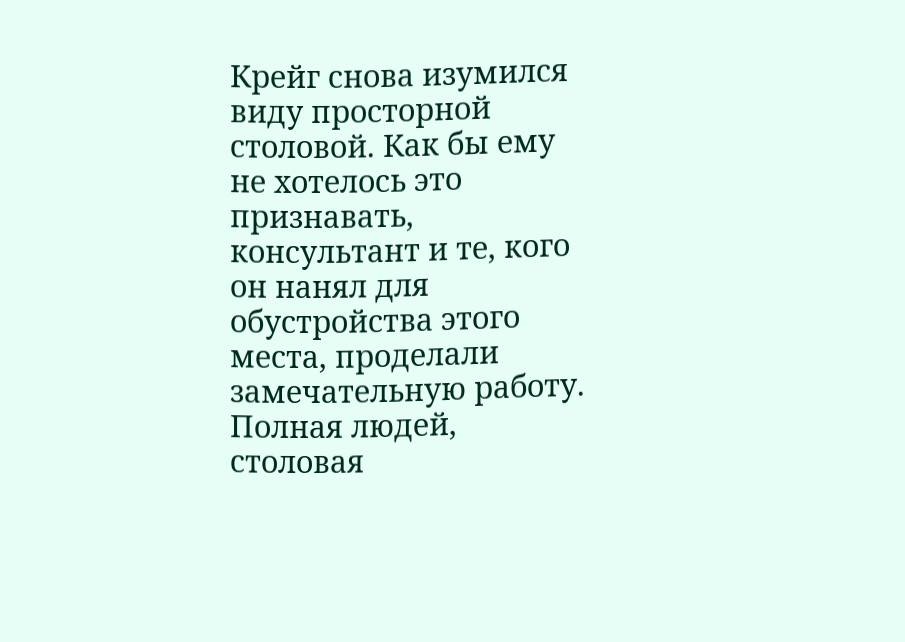Крейг снова изумился виду просторной столовой. Как бы ему не хотелось это признавать, консультант и те, кого он нанял для обустройства этого места, проделали замечательную работу. Полная людей, столовая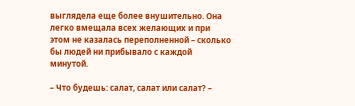выглядела еще более внушительно. Она легко вмещала всех желающих и при этом не казалась переполненной – сколько бы людей ни прибывало с каждой минутой.

– Что будешь: салат, салат или салат? –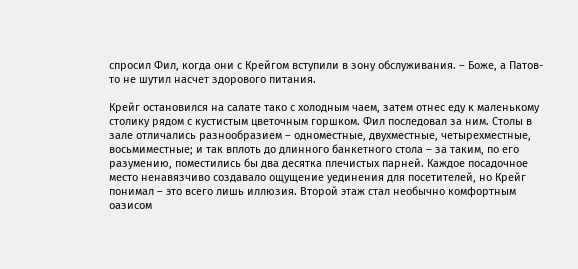спросил Фил, когда они с Крейгом вступили в зону обслуживания. – Боже, а Патов-то не шутил насчет здорового питания.

Крейг остановился на салате тако с холодным чаем, затем отнес еду к маленькому столику рядом с кустистым цветочным горшком. Фил последовал за ним. Столы в зале отличались разнообразием – одноместные, двухместные, четырехместные, восьмиместные; и так вплоть до длинного банкетного стола – за таким, по его разумению, поместились бы два десятка плечистых парней. Каждое посадочное место ненавязчиво создавало ощущение уединения для посетителей, но Крейг понимал – это всего лишь иллюзия. Второй этаж стал необычно комфортным оазисом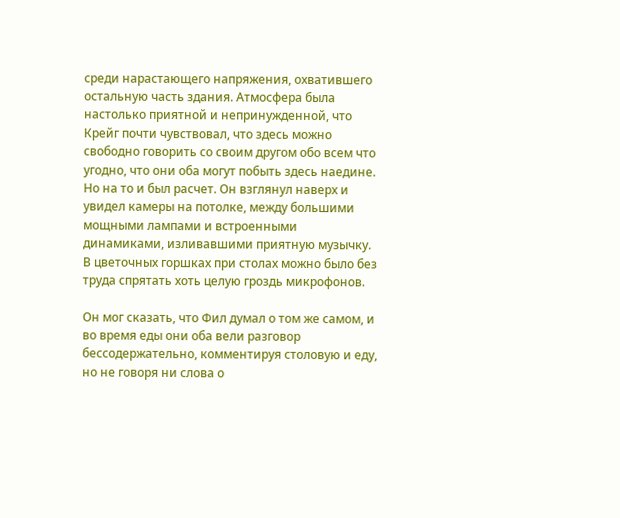среди нарастающего напряжения, охватившего остальную часть здания. Атмосфера была настолько приятной и непринужденной, что Крейг почти чувствовал, что здесь можно свободно говорить со своим другом обо всем что угодно, что они оба могут побыть здесь наедине. Но на то и был расчет. Он взглянул наверх и увидел камеры на потолке, между большими мощными лампами и встроенными динамиками, изливавшими приятную музычку. В цветочных горшках при столах можно было без труда спрятать хоть целую гроздь микрофонов.

Он мог сказать, что Фил думал о том же самом, и во время еды они оба вели разговор бессодержательно, комментируя столовую и еду, но не говоря ни слова о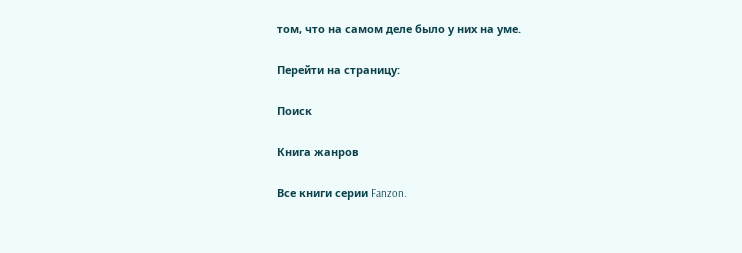том, что на самом деле было у них на уме.

Перейти на страницу:

Поиск

Книга жанров

Все книги серии Fanzon.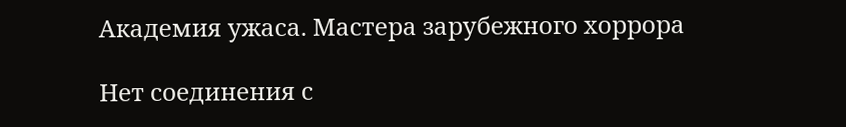Академия ужаса. Мастера зарубежного хоррора

Нет соединения с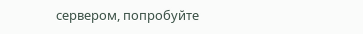сервером, попробуйте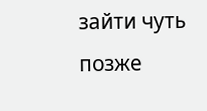зайти чуть позже